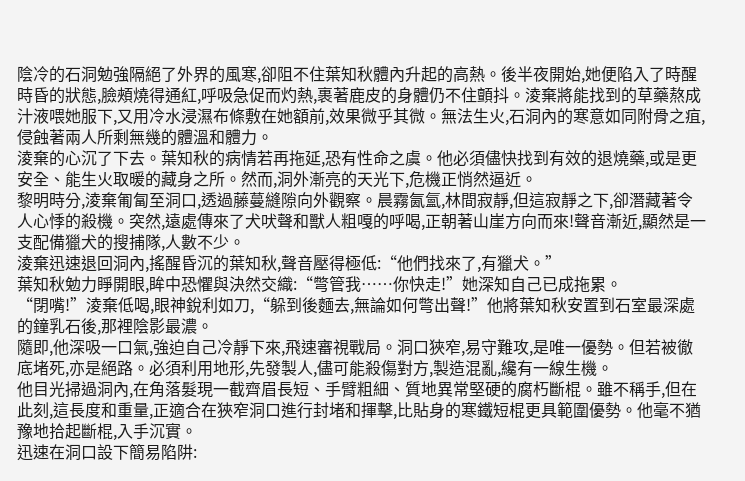陰冷的石洞勉強隔絕了外界的風寒,卻阻不住葉知秋體內升起的高熱。後半夜開始,她便陷入了時醒時昏的狀態,臉頰燒得通紅,呼吸急促而灼熱,裹著鹿皮的身體仍不住顫抖。淩棄將能找到的草藥熬成汁液喂她服下,又用冷水浸濕布條敷在她額前,效果微乎其微。無法生火,石洞內的寒意如同附骨之疽,侵蝕著兩人所剩無幾的體溫和體力。
淩棄的心沉了下去。葉知秋的病情若再拖延,恐有性命之虞。他必須儘快找到有效的退燒藥,或是更安全、能生火取暖的藏身之所。然而,洞外漸亮的天光下,危機正悄然逼近。
黎明時分,淩棄匍匐至洞口,透過藤蔓縫隙向外觀察。晨霧氤氳,林間寂靜,但這寂靜之下,卻潛藏著令人心悸的殺機。突然,遠處傳來了犬吠聲和獸人粗嘎的呼喝,正朝著山崖方向而來!聲音漸近,顯然是一支配備獵犬的搜捕隊,人數不少。
淩棄迅速退回洞內,搖醒昏沉的葉知秋,聲音壓得極低:“他們找來了,有獵犬。”
葉知秋勉力睜開眼,眸中恐懼與決然交織:“彆管我……你快走!”她深知自己已成拖累。
“閉嘴!”淩棄低喝,眼神銳利如刀,“躲到後麵去,無論如何彆出聲!”他將葉知秋安置到石室最深處的鐘乳石後,那裡陰影最濃。
隨即,他深吸一口氣,強迫自己冷靜下來,飛速審視戰局。洞口狹窄,易守難攻,是唯一優勢。但若被徹底堵死,亦是絕路。必須利用地形,先發製人,儘可能殺傷對方,製造混亂,纔有一線生機。
他目光掃過洞內,在角落髮現一截齊眉長短、手臂粗細、質地異常堅硬的腐朽斷棍。雖不稱手,但在此刻,這長度和重量,正適合在狹窄洞口進行封堵和揮擊,比貼身的寒鐵短棍更具範圍優勢。他毫不猶豫地拾起斷棍,入手沉實。
迅速在洞口設下簡易陷阱: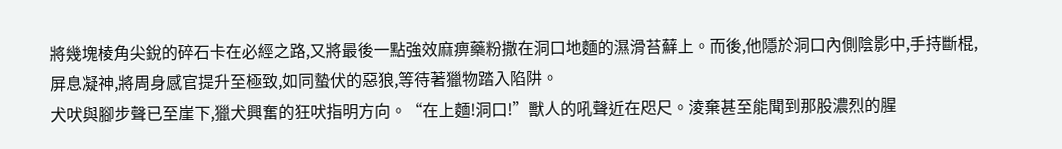將幾塊棱角尖銳的碎石卡在必經之路,又將最後一點強效麻痹藥粉撒在洞口地麵的濕滑苔蘚上。而後,他隱於洞口內側陰影中,手持斷棍,屏息凝神,將周身感官提升至極致,如同蟄伏的惡狼,等待著獵物踏入陷阱。
犬吠與腳步聲已至崖下,獵犬興奮的狂吠指明方向。“在上麵!洞口!”獸人的吼聲近在咫尺。淩棄甚至能聞到那股濃烈的腥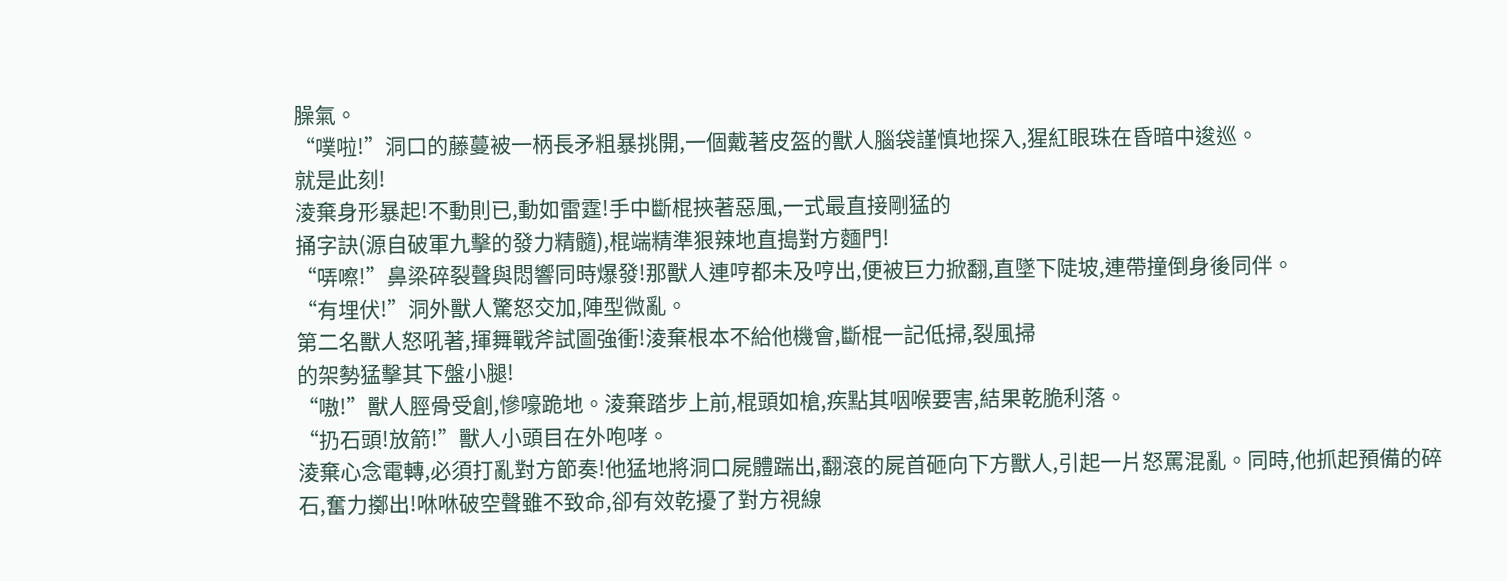臊氣。
“噗啦!”洞口的藤蔓被一柄長矛粗暴挑開,一個戴著皮盔的獸人腦袋謹慎地探入,猩紅眼珠在昏暗中逡巡。
就是此刻!
淩棄身形暴起!不動則已,動如雷霆!手中斷棍挾著惡風,一式最直接剛猛的
捅字訣(源自破軍九擊的發力精髓),棍端精準狠辣地直搗對方麵門!
“哢嚓!”鼻梁碎裂聲與悶響同時爆發!那獸人連哼都未及哼出,便被巨力掀翻,直墜下陡坡,連帶撞倒身後同伴。
“有埋伏!”洞外獸人驚怒交加,陣型微亂。
第二名獸人怒吼著,揮舞戰斧試圖強衝!淩棄根本不給他機會,斷棍一記低掃,裂風掃
的架勢猛擊其下盤小腿!
“嗷!”獸人脛骨受創,慘嚎跪地。淩棄踏步上前,棍頭如槍,疾點其咽喉要害,結果乾脆利落。
“扔石頭!放箭!”獸人小頭目在外咆哮。
淩棄心念電轉,必須打亂對方節奏!他猛地將洞口屍體踹出,翻滾的屍首砸向下方獸人,引起一片怒罵混亂。同時,他抓起預備的碎石,奮力擲出!咻咻破空聲雖不致命,卻有效乾擾了對方視線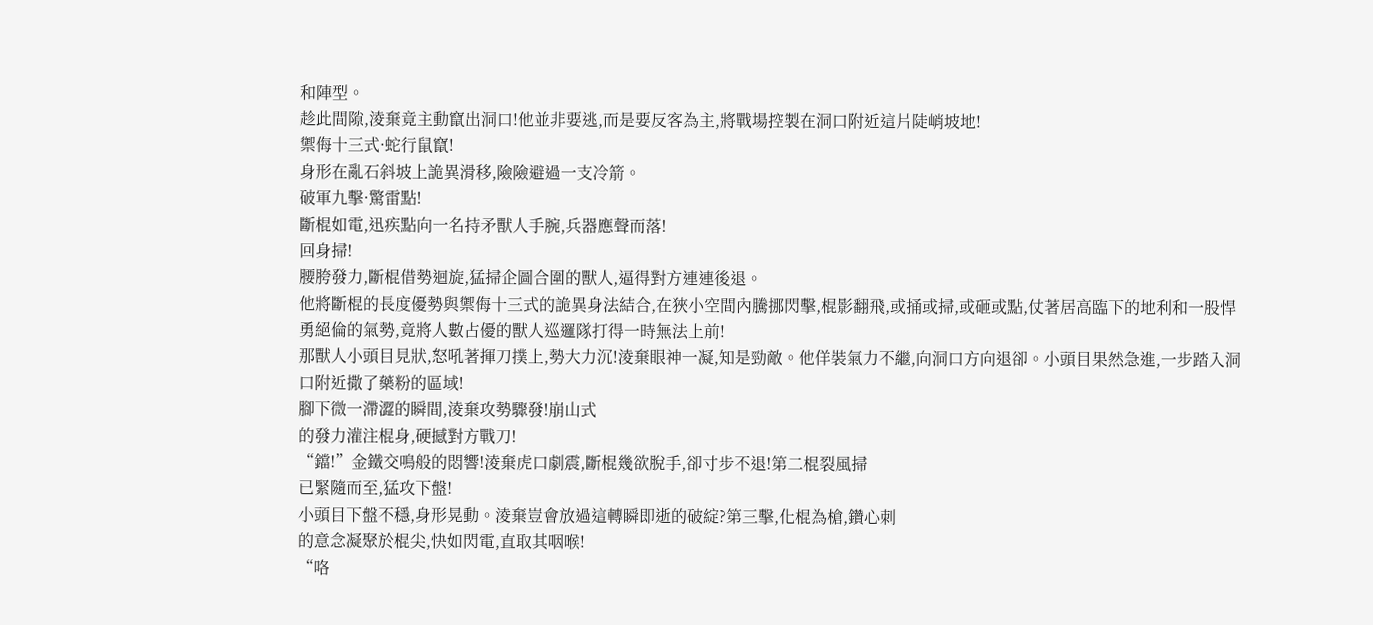和陣型。
趁此間隙,淩棄竟主動竄出洞口!他並非要逃,而是要反客為主,將戰場控製在洞口附近這片陡峭坡地!
禦侮十三式·蛇行鼠竄!
身形在亂石斜坡上詭異滑移,險險避過一支冷箭。
破軍九擊·驚雷點!
斷棍如電,迅疾點向一名持矛獸人手腕,兵器應聲而落!
回身掃!
腰胯發力,斷棍借勢迴旋,猛掃企圖合圍的獸人,逼得對方連連後退。
他將斷棍的長度優勢與禦侮十三式的詭異身法結合,在狹小空間內騰挪閃擊,棍影翻飛,或捅或掃,或砸或點,仗著居高臨下的地利和一股悍勇絕倫的氣勢,竟將人數占優的獸人巡邏隊打得一時無法上前!
那獸人小頭目見狀,怒吼著揮刀撲上,勢大力沉!淩棄眼神一凝,知是勁敵。他佯裝氣力不繼,向洞口方向退卻。小頭目果然急進,一步踏入洞口附近撒了藥粉的區域!
腳下微一滯澀的瞬間,淩棄攻勢驟發!崩山式
的發力灌注棍身,硬撼對方戰刀!
“鐺!”金鐵交鳴般的悶響!淩棄虎口劇震,斷棍幾欲脫手,卻寸步不退!第二棍裂風掃
已緊隨而至,猛攻下盤!
小頭目下盤不穩,身形晃動。淩棄豈會放過這轉瞬即逝的破綻?第三擊,化棍為槍,鑽心刺
的意念凝聚於棍尖,快如閃電,直取其咽喉!
“咯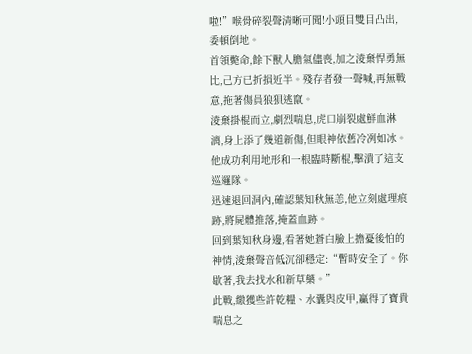啦!”喉骨碎裂聲清晰可聞!小頭目雙目凸出,委頓倒地。
首領斃命,餘下獸人膽氣儘喪,加之淩棄悍勇無比,己方已折損近半。殘存者發一聲喊,再無戰意,拖著傷員狼狽逃竄。
淩棄掛棍而立,劇烈喘息,虎口崩裂處鮮血淋漓,身上添了幾道新傷,但眼神依舊冷冽如冰。他成功利用地形和一根臨時斷棍,擊潰了這支巡邏隊。
迅速退回洞內,確認葉知秋無恙,他立刻處理痕跡,將屍體推落,掩蓋血跡。
回到葉知秋身邊,看著她蒼白臉上擔憂後怕的神情,淩棄聲音低沉卻穩定:“暫時安全了。你歇著,我去找水和新草藥。”
此戰,繳獲些許乾糧、水囊與皮甲,贏得了寶貴喘息之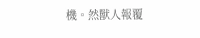機。然獸人報覆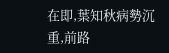在即,葉知秋病勢沉重,前路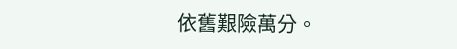依舊艱險萬分。